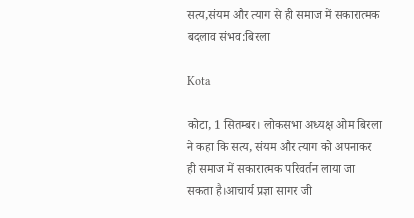सत्य,संयम और त्याग से ही समाज में सकारात्मक बदलाव संभव:बिरला

Kota

कोटा, 1 सितम्बर। लोकसभा अध्यक्ष ओम बिरला ने कहा कि सत्य, संयम और त्याग को अपनाकर ही समाज में सकारात्मक परिवर्तन लाया जा सकता है।आचार्य प्रज्ञा सागर जी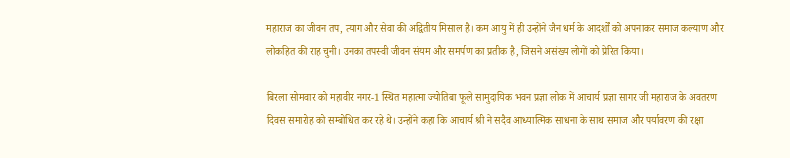महाराज का जीवन तप, त्याग और सेवा की अद्वितीय मिसाल है। कम आयु में ही उन्होंने जैन धर्म के आदर्शों को अपनाकर समाज कल्याण और लोकहित की राह चुनी। उनका तपस्वी जीवन संयम और समर्पण का प्रतीक है, जिसने असंख्य लोगों को प्रेरित किया।

बिरला सोमवार को महावीर नगर-1 स्थित महात्मा ज्योतिबा फूले सामुदायिक भवन प्रज्ञा लोक में आचार्य प्रज्ञा सागर जी महाराज के अवतरण दिवस समारोह को सम्बोधित कर रहे थे। उन्होंने कहा कि आचार्य श्री ने सदैव आध्यात्मिक साधना के साथ समाज और पर्यावरण की रक्षा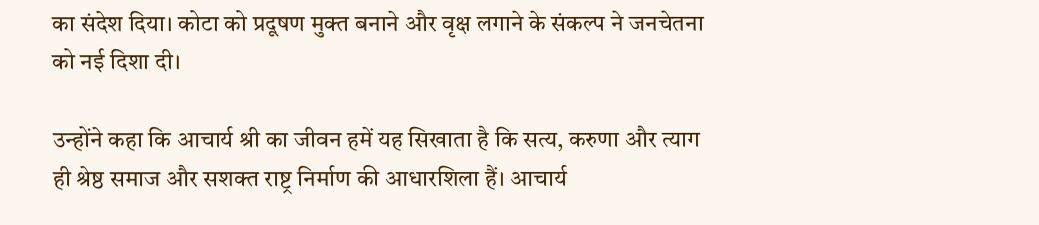का संदेश दिया। कोटा को प्रदूषण मुक्त बनाने और वृक्ष लगाने के संकल्प ने जनचेतना को नई दिशा दी।

उन्होंने कहा कि आचार्य श्री का जीवन हमें यह सिखाता है कि सत्य, करुणा और त्याग ही श्रेष्ठ समाज और सशक्त राष्ट्र निर्माण की आधारशिला हैं। आचार्य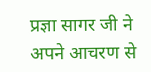प्रज्ञा सागर जी ने अपने आचरण से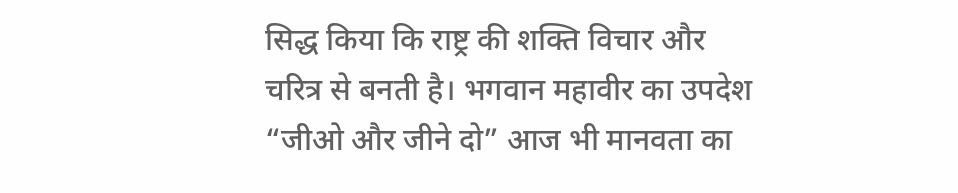सिद्ध किया कि राष्ट्र की शक्ति विचार और चरित्र से बनती है। भगवान महावीर का उपदेश “जीओ और जीने दो” आज भी मानवता का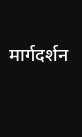मार्गदर्शन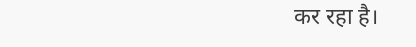कर रहा है।